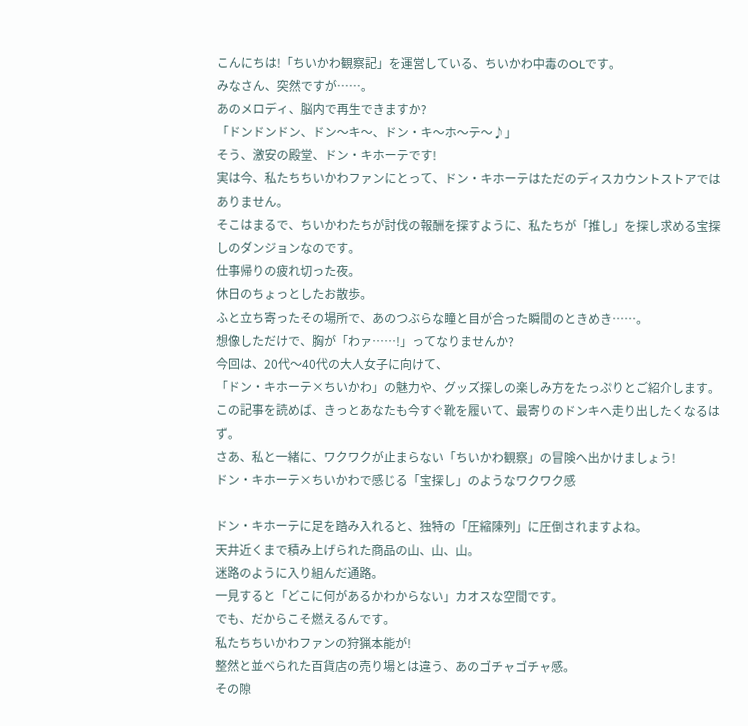こんにちは!「ちいかわ観察記」を運営している、ちいかわ中毒のOLです。
みなさん、突然ですが……。
あのメロディ、脳内で再生できますか?
「ドンドンドン、ドン〜キ〜、ドン・キ〜ホ〜テ〜♪」
そう、激安の殿堂、ドン・キホーテです!
実は今、私たちちいかわファンにとって、ドン・キホーテはただのディスカウントストアではありません。
そこはまるで、ちいかわたちが討伐の報酬を探すように、私たちが「推し」を探し求める宝探しのダンジョンなのです。
仕事帰りの疲れ切った夜。
休日のちょっとしたお散歩。
ふと立ち寄ったその場所で、あのつぶらな瞳と目が合った瞬間のときめき……。
想像しただけで、胸が「わァ……!」ってなりませんか?
今回は、20代〜40代の大人女子に向けて、
「ドン・キホーテ×ちいかわ」の魅力や、グッズ探しの楽しみ方をたっぷりとご紹介します。
この記事を読めば、きっとあなたも今すぐ靴を履いて、最寄りのドンキへ走り出したくなるはず。
さあ、私と一緒に、ワクワクが止まらない「ちいかわ観察」の冒険へ出かけましょう!
ドン・キホーテ×ちいかわで感じる「宝探し」のようなワクワク感

ドン・キホーテに足を踏み入れると、独特の「圧縮陳列」に圧倒されますよね。
天井近くまで積み上げられた商品の山、山、山。
迷路のように入り組んだ通路。
一見すると「どこに何があるかわからない」カオスな空間です。
でも、だからこそ燃えるんです。
私たちちいかわファンの狩猟本能が!
整然と並べられた百貨店の売り場とは違う、あのゴチャゴチャ感。
その隙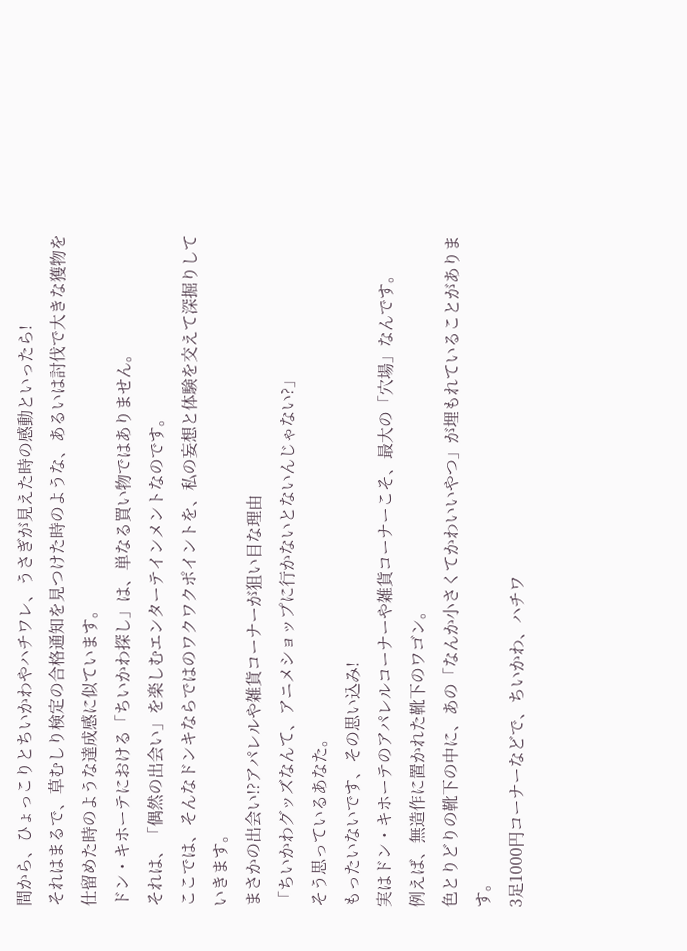間から、ひょっこりとちいかわやハチワレ、うさぎが見えた時の感動といったら!
それはまるで、草むしり検定の合格通知を見つけた時のような、あるいは討伐で大きな獲物を仕留めた時のような達成感に似ています。
ドン・キホーテにおける「ちいかわ探し」は、単なる買い物ではありません。
それは、「偶然の出会い」を楽しむエンターテインメントなのです。
ここでは、そんなドンキならではのワクワクポイントを、私の妄想と体験を交えて深掘りしていきます。
まさかの出会い!?アパレルや雑貨コーナーが狙い目な理由
「ちいかわグッズなんて、アニメショップに行かないとないんじゃない?」
そう思っているあなた。
もったいないです、その思い込み!
実はドン・キホーテのアパレルコーナーや雑貨コーナーこそ、最大の「穴場」なんです。
例えば、無造作に置かれた靴下のワゴン。
色とりどりの靴下の中に、あの「なんか小さくてかわいいやつ」が埋もれていることがあります。
3足1000円コーナーなどで、ちいかわ、ハチワ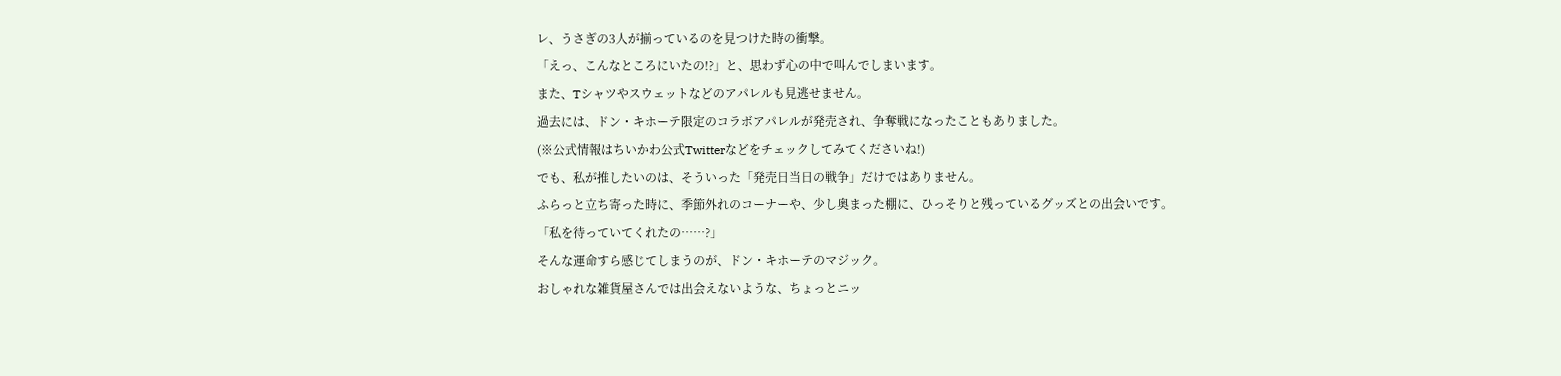レ、うさぎの3人が揃っているのを見つけた時の衝撃。
「えっ、こんなところにいたの!?」と、思わず心の中で叫んでしまいます。
また、Tシャツやスウェットなどのアパレルも見逃せません。
過去には、ドン・キホーテ限定のコラボアパレルが発売され、争奪戦になったこともありました。
(※公式情報はちいかわ公式Twitterなどをチェックしてみてくださいね!)
でも、私が推したいのは、そういった「発売日当日の戦争」だけではありません。
ふらっと立ち寄った時に、季節外れのコーナーや、少し奥まった棚に、ひっそりと残っているグッズとの出会いです。
「私を待っていてくれたの……?」
そんな運命すら感じてしまうのが、ドン・キホーテのマジック。
おしゃれな雑貨屋さんでは出会えないような、ちょっとニッ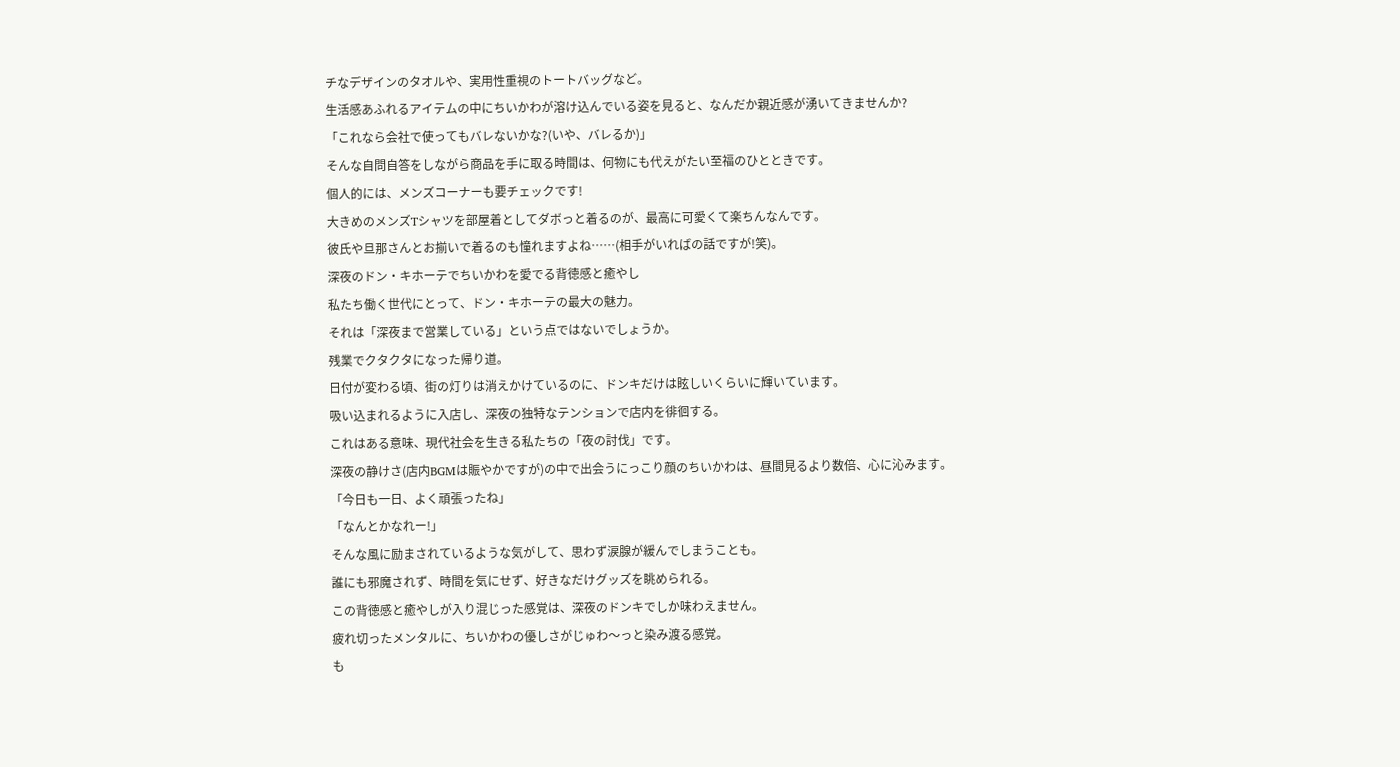チなデザインのタオルや、実用性重視のトートバッグなど。
生活感あふれるアイテムの中にちいかわが溶け込んでいる姿を見ると、なんだか親近感が湧いてきませんか?
「これなら会社で使ってもバレないかな?(いや、バレるか)」
そんな自問自答をしながら商品を手に取る時間は、何物にも代えがたい至福のひとときです。
個人的には、メンズコーナーも要チェックです!
大きめのメンズTシャツを部屋着としてダボっと着るのが、最高に可愛くて楽ちんなんです。
彼氏や旦那さんとお揃いで着るのも憧れますよね……(相手がいればの話ですが!笑)。
深夜のドン・キホーテでちいかわを愛でる背徳感と癒やし
私たち働く世代にとって、ドン・キホーテの最大の魅力。
それは「深夜まで営業している」という点ではないでしょうか。
残業でクタクタになった帰り道。
日付が変わる頃、街の灯りは消えかけているのに、ドンキだけは眩しいくらいに輝いています。
吸い込まれるように入店し、深夜の独特なテンションで店内を徘徊する。
これはある意味、現代社会を生きる私たちの「夜の討伐」です。
深夜の静けさ(店内BGMは賑やかですが)の中で出会うにっこり顔のちいかわは、昼間見るより数倍、心に沁みます。
「今日も一日、よく頑張ったね」
「なんとかなれー!」
そんな風に励まされているような気がして、思わず涙腺が緩んでしまうことも。
誰にも邪魔されず、時間を気にせず、好きなだけグッズを眺められる。
この背徳感と癒やしが入り混じった感覚は、深夜のドンキでしか味わえません。
疲れ切ったメンタルに、ちいかわの優しさがじゅわ〜っと染み渡る感覚。
も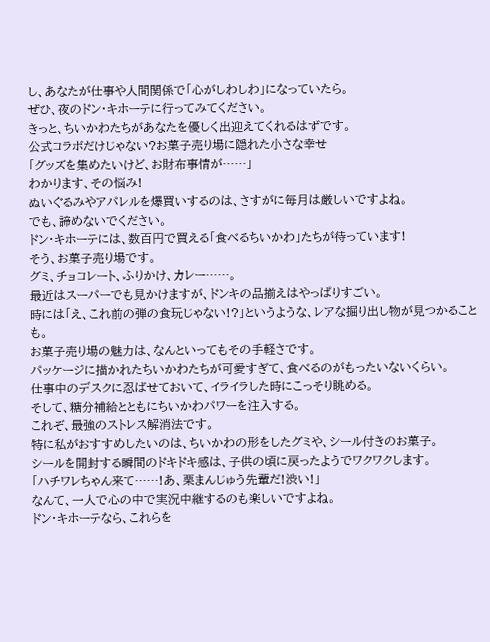し、あなたが仕事や人間関係で「心がしわしわ」になっていたら。
ぜひ、夜のドン・キホーテに行ってみてください。
きっと、ちいかわたちがあなたを優しく出迎えてくれるはずです。
公式コラボだけじゃない?お菓子売り場に隠れた小さな幸せ
「グッズを集めたいけど、お財布事情が……」
わかります、その悩み!
ぬいぐるみやアパレルを爆買いするのは、さすがに毎月は厳しいですよね。
でも、諦めないでください。
ドン・キホーテには、数百円で買える「食べるちいかわ」たちが待っています!
そう、お菓子売り場です。
グミ、チョコレート、ふりかけ、カレー……。
最近はスーパーでも見かけますが、ドンキの品揃えはやっぱりすごい。
時には「え、これ前の弾の食玩じゃない!?」というような、レアな掘り出し物が見つかることも。
お菓子売り場の魅力は、なんといってもその手軽さです。
パッケージに描かれたちいかわたちが可愛すぎて、食べるのがもったいないくらい。
仕事中のデスクに忍ばせておいて、イライラした時にこっそり眺める。
そして、糖分補給とともにちいかわパワーを注入する。
これぞ、最強のストレス解消法です。
特に私がおすすめしたいのは、ちいかわの形をしたグミや、シール付きのお菓子。
シールを開封する瞬間のドキドキ感は、子供の頃に戻ったようでワクワクします。
「ハチワレちゃん来て……!あ、栗まんじゅう先輩だ!渋い!」
なんて、一人で心の中で実況中継するのも楽しいですよね。
ドン・キホーテなら、これらを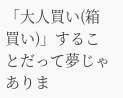「大人買い(箱買い)」することだって夢じゃありま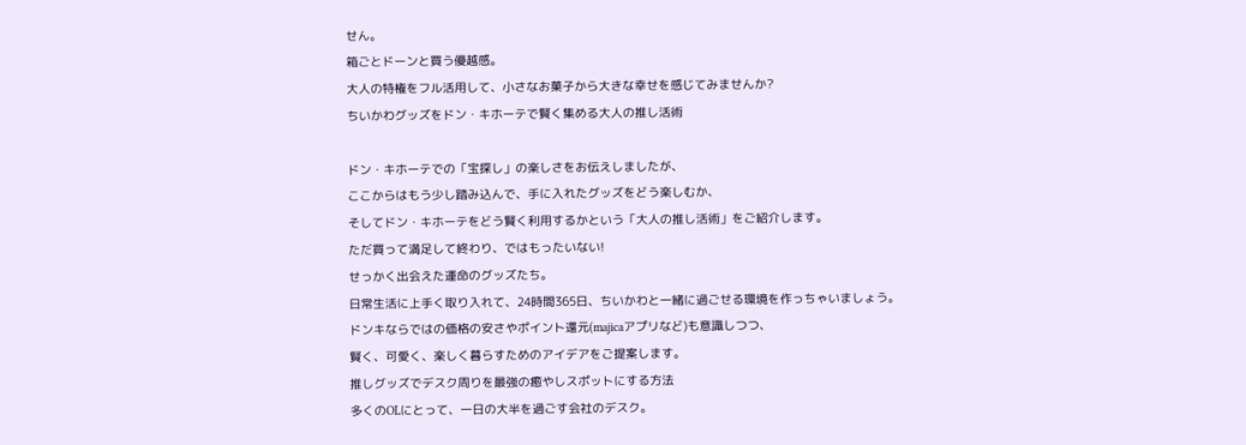せん。
箱ごとドーンと買う優越感。
大人の特権をフル活用して、小さなお菓子から大きな幸せを感じてみませんか?
ちいかわグッズをドン・キホーテで賢く集める大人の推し活術

ドン・キホーテでの「宝探し」の楽しさをお伝えしましたが、
ここからはもう少し踏み込んで、手に入れたグッズをどう楽しむか、
そしてドン・キホーテをどう賢く利用するかという「大人の推し活術」をご紹介します。
ただ買って満足して終わり、ではもったいない!
せっかく出会えた運命のグッズたち。
日常生活に上手く取り入れて、24時間365日、ちいかわと一緒に過ごせる環境を作っちゃいましょう。
ドンキならではの価格の安さやポイント還元(majicaアプリなど)も意識しつつ、
賢く、可愛く、楽しく暮らすためのアイデアをご提案します。
推しグッズでデスク周りを最強の癒やしスポットにする方法
多くのOLにとって、一日の大半を過ごす会社のデスク。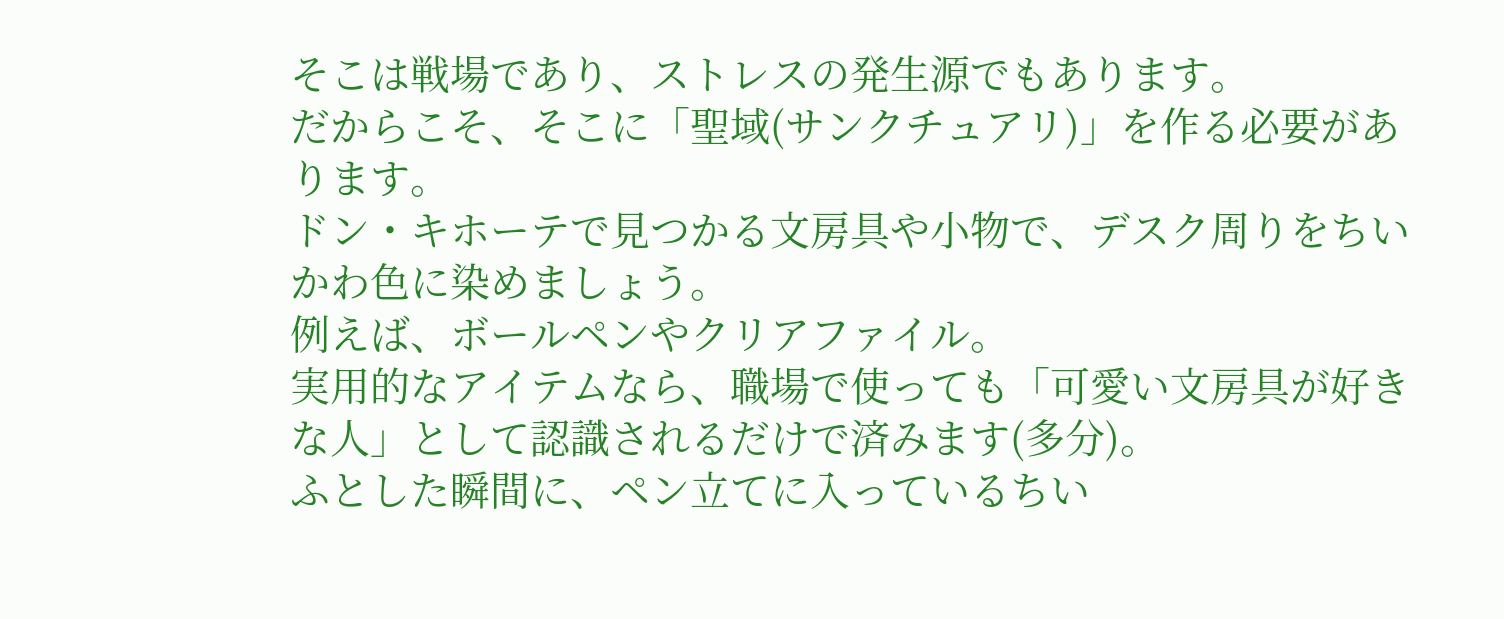そこは戦場であり、ストレスの発生源でもあります。
だからこそ、そこに「聖域(サンクチュアリ)」を作る必要があります。
ドン・キホーテで見つかる文房具や小物で、デスク周りをちいかわ色に染めましょう。
例えば、ボールペンやクリアファイル。
実用的なアイテムなら、職場で使っても「可愛い文房具が好きな人」として認識されるだけで済みます(多分)。
ふとした瞬間に、ペン立てに入っているちい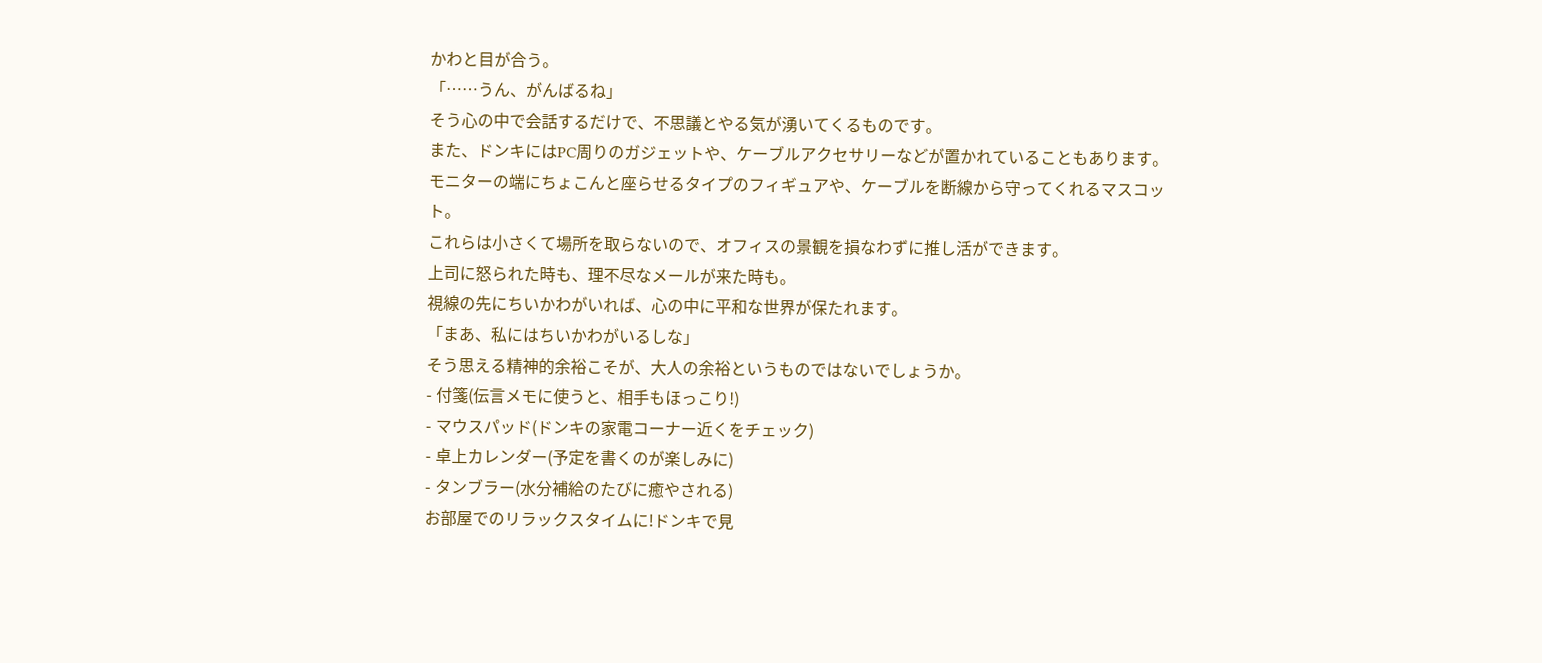かわと目が合う。
「……うん、がんばるね」
そう心の中で会話するだけで、不思議とやる気が湧いてくるものです。
また、ドンキにはPC周りのガジェットや、ケーブルアクセサリーなどが置かれていることもあります。
モニターの端にちょこんと座らせるタイプのフィギュアや、ケーブルを断線から守ってくれるマスコット。
これらは小さくて場所を取らないので、オフィスの景観を損なわずに推し活ができます。
上司に怒られた時も、理不尽なメールが来た時も。
視線の先にちいかわがいれば、心の中に平和な世界が保たれます。
「まあ、私にはちいかわがいるしな」
そう思える精神的余裕こそが、大人の余裕というものではないでしょうか。
- 付箋(伝言メモに使うと、相手もほっこり!)
- マウスパッド(ドンキの家電コーナー近くをチェック)
- 卓上カレンダー(予定を書くのが楽しみに)
- タンブラー(水分補給のたびに癒やされる)
お部屋でのリラックスタイムに!ドンキで見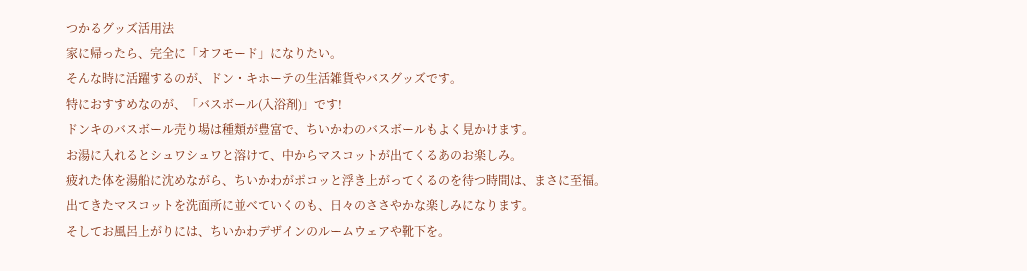つかるグッズ活用法
家に帰ったら、完全に「オフモード」になりたい。
そんな時に活躍するのが、ドン・キホーテの生活雑貨やバスグッズです。
特におすすめなのが、「バスボール(入浴剤)」です!
ドンキのバスボール売り場は種類が豊富で、ちいかわのバスボールもよく見かけます。
お湯に入れるとシュワシュワと溶けて、中からマスコットが出てくるあのお楽しみ。
疲れた体を湯船に沈めながら、ちいかわがポコッと浮き上がってくるのを待つ時間は、まさに至福。
出てきたマスコットを洗面所に並べていくのも、日々のささやかな楽しみになります。
そしてお風呂上がりには、ちいかわデザインのルームウェアや靴下を。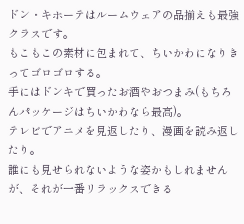ドン・キホーテはルームウェアの品揃えも最強クラスです。
もこもこの素材に包まれて、ちいかわになりきってゴロゴロする。
手にはドンキで買ったお酒やおつまみ(もちろんパッケージはちいかわなら最高)。
テレビでアニメを見返したり、漫画を読み返したり。
誰にも見せられないような姿かもしれませんが、それが一番リラックスできる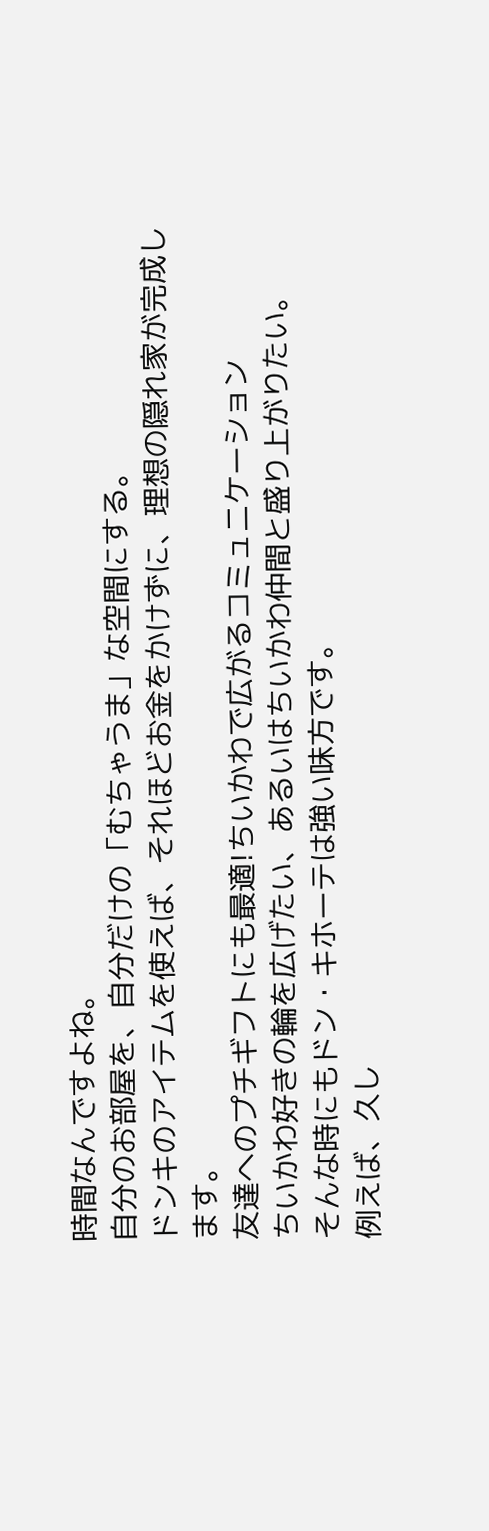時間なんですよね。
自分のお部屋を、自分だけの「むちゃうま」な空間にする。
ドンキのアイテムを使えば、それほどお金をかけずに、理想の隠れ家が完成します。
友達へのプチギフトにも最適!ちいかわで広がるコミュニケーション
ちいかわ好きの輪を広げたい、あるいはちいかわ仲間と盛り上がりたい。
そんな時にもドン・キホーテは強い味方です。
例えば、久し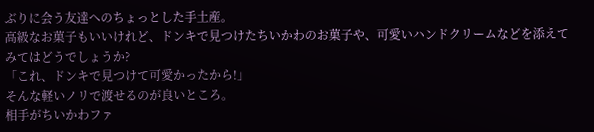ぶりに会う友達へのちょっとした手土産。
高級なお菓子もいいけれど、ドンキで見つけたちいかわのお菓子や、可愛いハンドクリームなどを添えてみてはどうでしょうか?
「これ、ドンキで見つけて可愛かったから!」
そんな軽いノリで渡せるのが良いところ。
相手がちいかわファ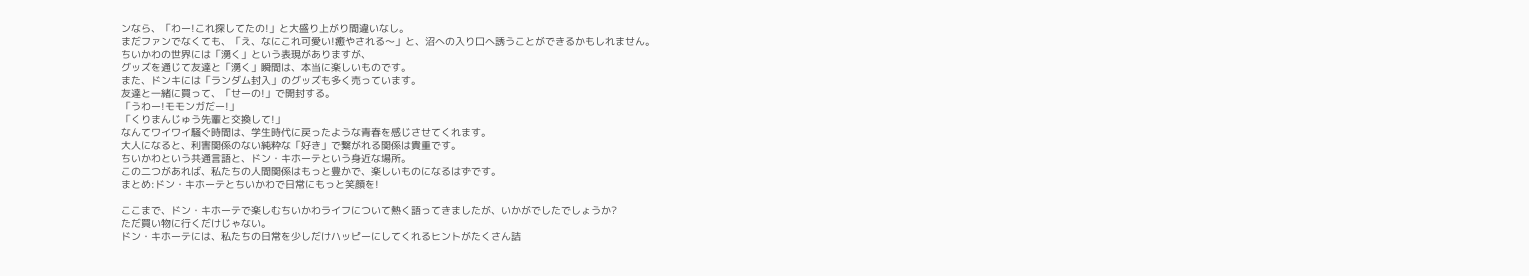ンなら、「わー!これ探してたの!」と大盛り上がり間違いなし。
まだファンでなくても、「え、なにこれ可愛い!癒やされる〜」と、沼への入り口へ誘うことができるかもしれません。
ちいかわの世界には「湧く」という表現がありますが、
グッズを通じて友達と「湧く」瞬間は、本当に楽しいものです。
また、ドンキには「ランダム封入」のグッズも多く売っています。
友達と一緒に買って、「せーの!」で開封する。
「うわー!モモンガだー!」
「くりまんじゅう先輩と交換して!」
なんてワイワイ騒ぐ時間は、学生時代に戻ったような青春を感じさせてくれます。
大人になると、利害関係のない純粋な「好き」で繋がれる関係は貴重です。
ちいかわという共通言語と、ドン・キホーテという身近な場所。
この二つがあれば、私たちの人間関係はもっと豊かで、楽しいものになるはずです。
まとめ:ドン・キホーテとちいかわで日常にもっと笑顔を!

ここまで、ドン・キホーテで楽しむちいかわライフについて熱く語ってきましたが、いかがでしたでしょうか?
ただ買い物に行くだけじゃない。
ドン・キホーテには、私たちの日常を少しだけハッピーにしてくれるヒントがたくさん詰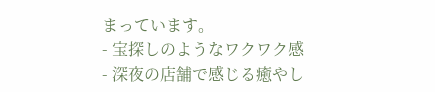まっています。
- 宝探しのようなワクワク感
- 深夜の店舗で感じる癒やし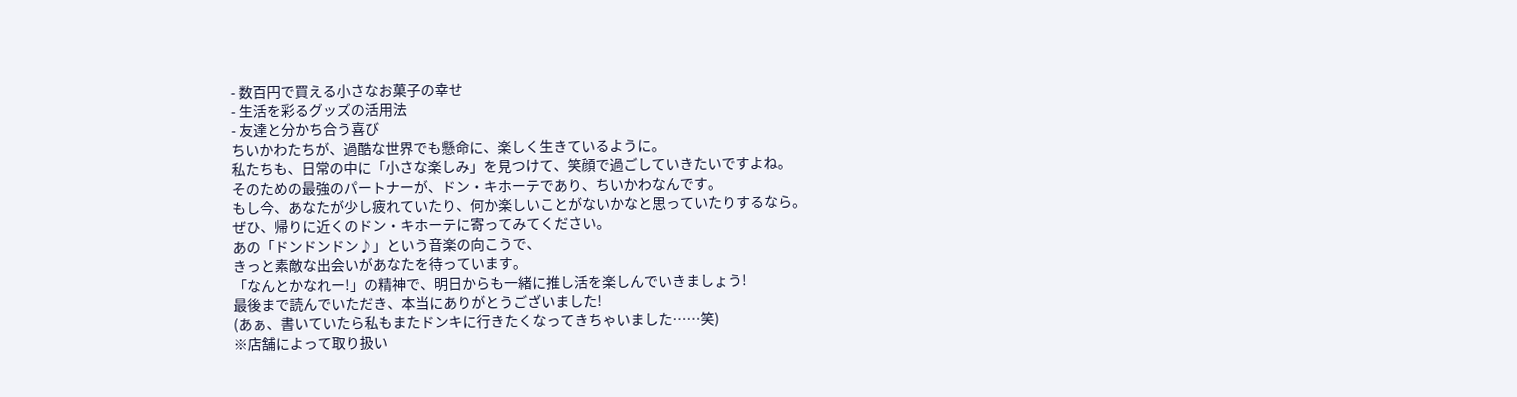- 数百円で買える小さなお菓子の幸せ
- 生活を彩るグッズの活用法
- 友達と分かち合う喜び
ちいかわたちが、過酷な世界でも懸命に、楽しく生きているように。
私たちも、日常の中に「小さな楽しみ」を見つけて、笑顔で過ごしていきたいですよね。
そのための最強のパートナーが、ドン・キホーテであり、ちいかわなんです。
もし今、あなたが少し疲れていたり、何か楽しいことがないかなと思っていたりするなら。
ぜひ、帰りに近くのドン・キホーテに寄ってみてください。
あの「ドンドンドン♪」という音楽の向こうで、
きっと素敵な出会いがあなたを待っています。
「なんとかなれー!」の精神で、明日からも一緒に推し活を楽しんでいきましょう!
最後まで読んでいただき、本当にありがとうございました!
(あぁ、書いていたら私もまたドンキに行きたくなってきちゃいました……笑)
※店舗によって取り扱い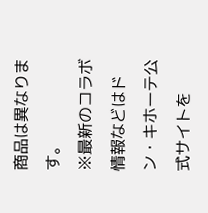商品は異なります。
※最新のコラボ情報などはドン・キホーテ公式サイトを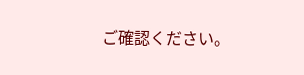ご確認ください。